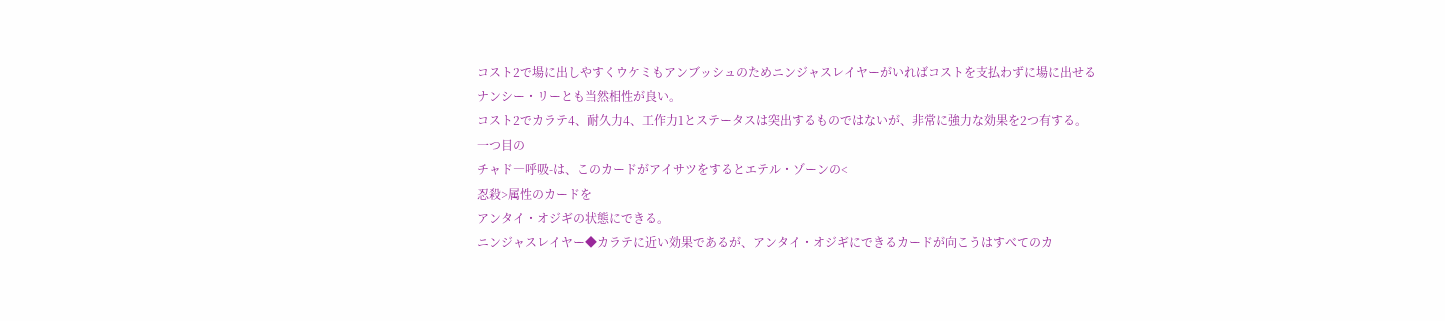コスト2で場に出しやすくウケミもアンブッシュのためニンジャスレイヤーがいればコストを支払わずに場に出せる
ナンシー・リーとも当然相性が良い。
コスト2でカラテ4、耐久力4、工作力1とステータスは突出するものではないが、非常に強力な効果を2つ有する。
一つ目の
チャド―呼吸-は、このカードがアイサツをするとエテル・ゾーンの<
忍殺>属性のカードを
アンタイ・オジギの状態にできる。
ニンジャスレイヤー◆カラテに近い効果であるが、アンタイ・オジギにできるカードが向こうはすべてのカ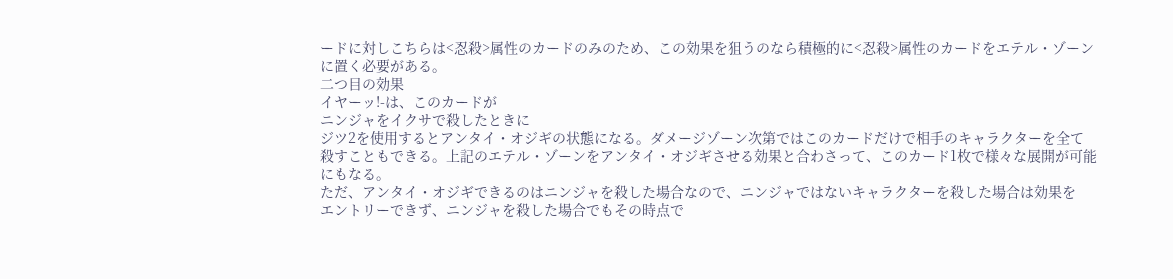ードに対しこちらは<忍殺>属性のカードのみのため、この効果を狙うのなら積極的に<忍殺>属性のカードをエテル・ゾーンに置く必要がある。
二つ目の効果
イヤーッ!-は、このカードが
ニンジャをイクサで殺したときに
ジツ2を使用するとアンタイ・オジギの状態になる。ダメージゾーン次第ではこのカードだけで相手のキャラクターを全て殺すこともできる。上記のエテル・ゾーンをアンタイ・オジギさせる効果と合わさって、このカード1枚で様々な展開が可能にもなる。
ただ、アンタイ・オジギできるのはニンジャを殺した場合なので、ニンジャではないキャラクターを殺した場合は効果を
エントリーできず、ニンジャを殺した場合でもその時点で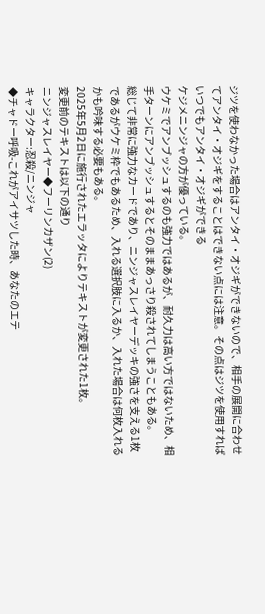ジツを使わなかった場合はアンタイ・オジギができないので、相手の展開に合わせてアンタイ・オジギをすることはできない点には注意。その点はジツを使用すればいつでもアンタイ・オジギができる
ケジメニンジャの方が優っている。
ウケミでアンブッシュするのも強力ではあるが、耐久力は高い方ではないため、相手ターンにアンブッシュするとそのままあっさり殺されてしまうこともある。
総じて非常に強力なカードであり、ニンジャスレイヤーデッキの強さを支える1枚であるがウケミ枠でもあるため、入れる選択肢に入るか、入れた場合は何枚入れるかも吟味する必要もある。
2025年5月2日に施行されたエラッタによりテキストが変更された1枚。
変更前のテキストは以下の通り
ニンジャスレイヤー◆フーリンカザン(2)
キャラクター:忍殺/ニンジャ
◆チャドー呼吸-これがアイサツした時、あなたのエテ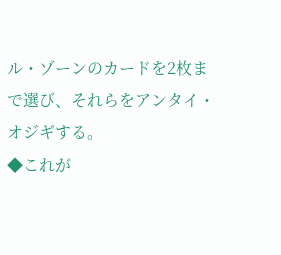ル・ゾーンのカードを2枚まで選び、それらをアンタイ・オジギする。
◆これが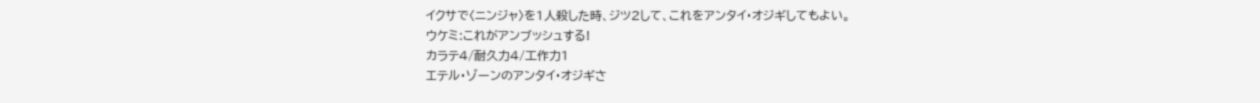イクサで〈ニンジャ〉を1人殺した時、ジツ2して、これをアンタイ・オジギしてもよい。
ウケミ:これがアンブッシュする!
カラテ4/耐久力4/工作力1
エテル・ゾーンのアンタイ・オジギさ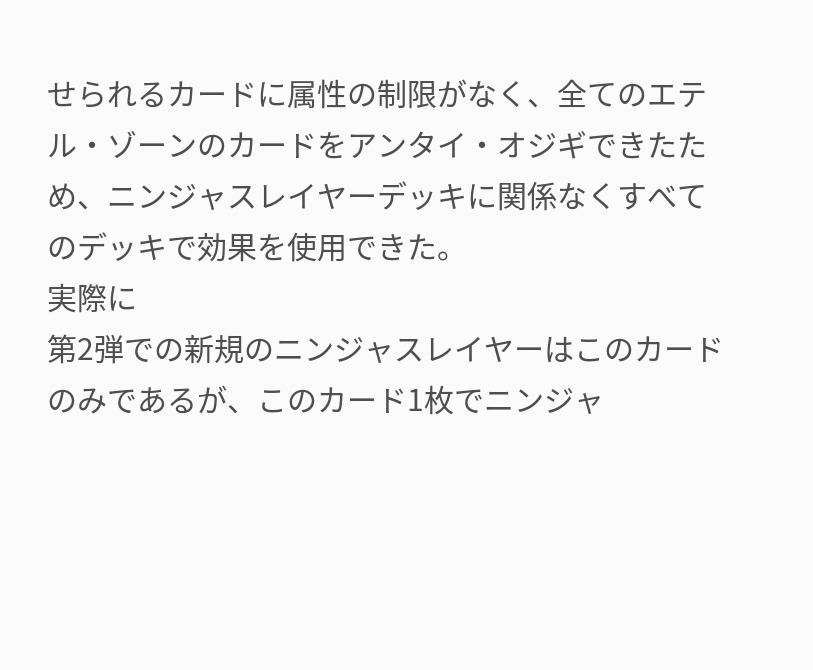せられるカードに属性の制限がなく、全てのエテル・ゾーンのカードをアンタイ・オジギできたため、ニンジャスレイヤーデッキに関係なくすべてのデッキで効果を使用できた。
実際に
第2弾での新規のニンジャスレイヤーはこのカードのみであるが、このカード1枚でニンジャ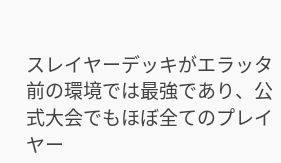スレイヤーデッキがエラッタ前の環境では最強であり、公式大会でもほぼ全てのプレイヤー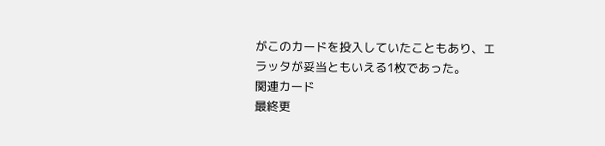がこのカードを投入していたこともあり、エラッタが妥当ともいえる1枚であった。
関連カード
最終更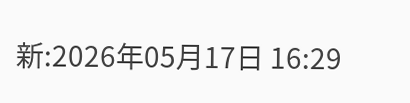新:2026年05月17日 16:29